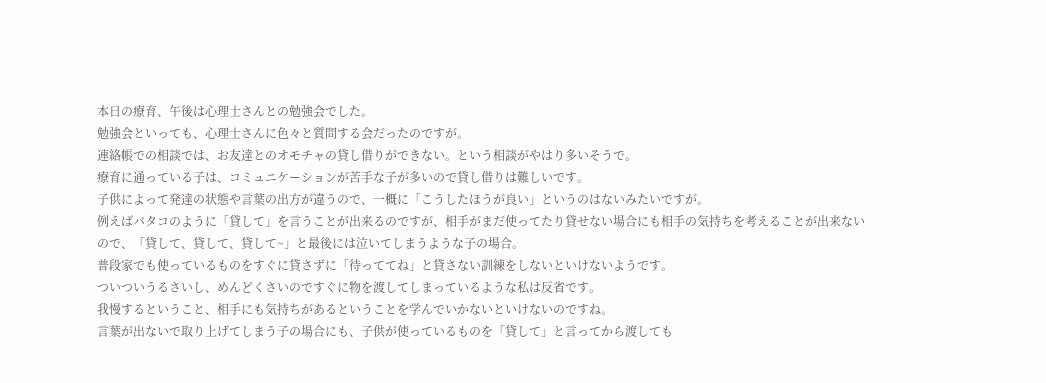本日の療育、午後は心理士さんとの勉強会でした。
勉強会といっても、心理士さんに色々と質問する会だったのですが。
連絡帳での相談では、お友達とのオモチャの貸し借りができない。という相談がやはり多いそうで。
療育に通っている子は、コミュニケーションが苦手な子が多いので貸し借りは難しいです。
子供によって発達の状態や言葉の出方が違うので、一概に「こうしたほうが良い」というのはないみたいですが。
例えばバタコのように「貸して」を言うことが出来るのですが、相手がまだ使ってたり貸せない場合にも相手の気持ちを考えることが出来ないので、「貸して、貸して、貸して~」と最後には泣いてしまうような子の場合。
普段家でも使っているものをすぐに貸さずに「待っててね」と貸さない訓練をしないといけないようです。
ついついうるさいし、めんどくさいのですぐに物を渡してしまっているような私は反省です。
我慢するということ、相手にも気持ちがあるということを学んでいかないといけないのですね。
言葉が出ないで取り上げてしまう子の場合にも、子供が使っているものを「貸して」と言ってから渡しても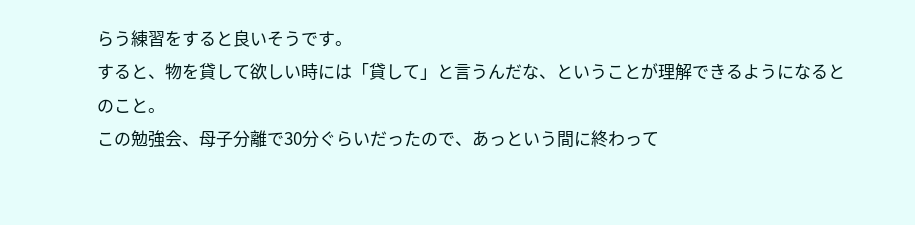らう練習をすると良いそうです。
すると、物を貸して欲しい時には「貸して」と言うんだな、ということが理解できるようになるとのこと。
この勉強会、母子分離で30分ぐらいだったので、あっという間に終わって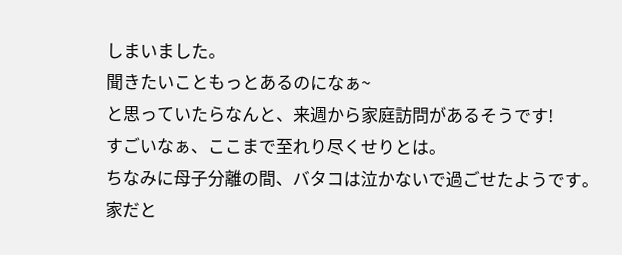しまいました。
聞きたいこともっとあるのになぁ~
と思っていたらなんと、来週から家庭訪問があるそうです!
すごいなぁ、ここまで至れり尽くせりとは。
ちなみに母子分離の間、バタコは泣かないで過ごせたようです。
家だと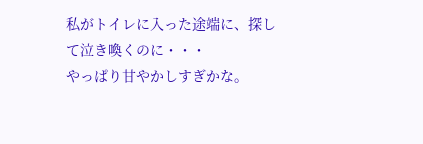私がトイレに入った途端に、探して泣き喚くのに・・・
やっぱり甘やかしすぎかな。